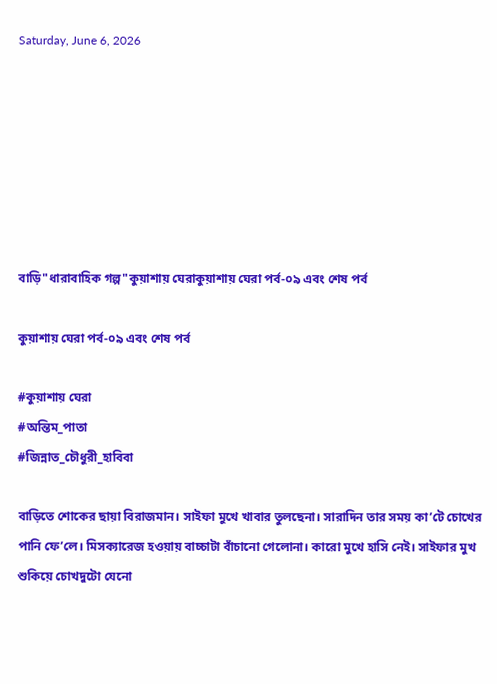Saturday, June 6, 2026







বাড়ি"ধারাবাহিক গল্প"কুয়াশায় ঘেরাকুয়াশায় ঘেরা পর্ব-০৯ এবং শেষ পর্ব

কুয়াশায় ঘেরা পর্ব-০৯ এবং শেষ পর্ব

#কুয়াশায় ঘেরা
#অন্তিম_পাতা
#জিন্নাত_চৌধুরী_হাবিবা

বাড়িতে শোকের ছায়া বিরাজমান। সাইফা মুখে খাবার তুলছেনা। সারাদিন তার সময় কা’টে চোখের পানি ফে’লে। মিসক্যারেজ হওয়ায় বাচ্চাটা বাঁচানো গেলোনা। কারো মুখে হাসি নেই। সাইফার মুখ শুকিয়ে চোখদুটো যেনো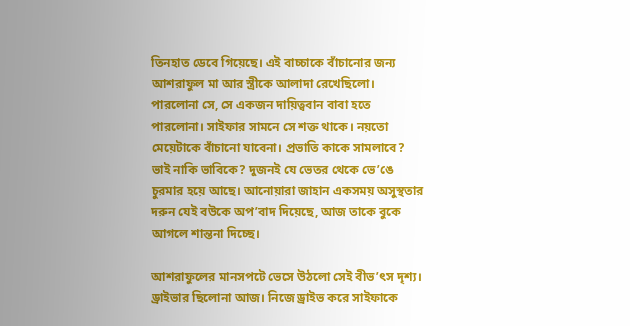তিনহাত ডেবে গিয়েছে। এই বাচ্চাকে বাঁচানোর জন্য আশরাফুল মা আর স্ত্রীকে আলাদা রেখেছিলো। পারলোনা সে, সে একজন দায়িত্ববান বাবা হতে পারলোনা। সাইফার সামনে সে শক্ত থাকে। নয়তো মেয়েটাকে বাঁচানো যাবেনা। প্রভাতি কাকে সামলাবে? ভাই নাকি ভাবিকে? দুজনই যে ভেতর থেকে ভে’ঙে চুরমার হয়ে আছে। আনোয়ারা জাহান একসময় অসুস্থতার দরুন যেই বউকে অপ’বাদ দিয়েছে, আজ তাকে বুকে আগলে শান্তনা দিচ্ছে।

আশরাফুলের মানসপটে ভেসে উঠলো সেই বীভ’ৎস দৃশ্য।
ড্রাইভার ছিলোনা আজ। নিজে ড্রাইভ করে সাইফাকে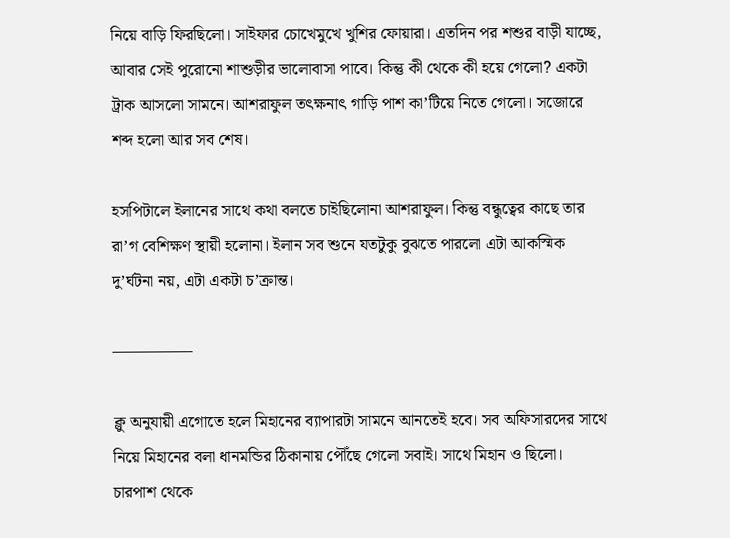নিয়ে বাড়ি ফিরছিলো। সাইফার চোখেমুখে খুশির ফোয়ারা। এতদিন পর শশুর বাড়ী যাচ্ছে, আবার সেই পুরোনো শাশুড়ীর ভালোবাসা পাবে। কিন্তু কী থেকে কী হয়ে গেলো? একটা ট্রাক আসলো সামনে। আশরাফুল তৎক্ষনাৎ গাড়ি পাশ কা’টিয়ে নিতে গেলো। সজোরে শব্দ হলো আর সব শেষ।

হসপিটালে ইলানের সাথে কথা বলতে চাইছিলোনা আশরাফুল। কিন্তু বন্ধুত্বের কাছে তার রা’গ বেশিক্ষণ স্থায়ী হলোনা। ইলান সব শুনে যতটুকু বুঝতে পারলো এটা আকস্মিক দু’র্ঘটনা নয়, এটা একটা চ’ক্রান্ত।

—————

ক্লু অনুযায়ী এগোতে হলে মিহানের ব্যাপারটা সামনে আনতেই হবে। সব অফিসারদের সাথে নিয়ে মিহানের বলা ধানমন্ডির ঠিকানায় পৌঁছে গেলো সবাই। সাথে মিহান ও ছিলো।
চারপাশ থেকে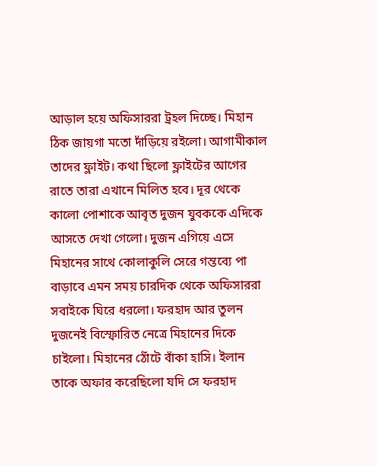আড়াল হয়ে অফিসাররা ট্রহল দিচ্ছে। মিহান ঠিক জায়গা মতো দাঁড়িয়ে রইলো। আগামীকাল তাদের ফ্লাইট। কথা ছিলো ফ্লাইটের আগের রাতে তারা এখানে মিলিত হবে। দূর থেকে কালো পোশাকে আবৃত দুজন যুবককে এদিকে আসতে দেখা গেলো। দুজন এগিয়ে এসে মিহানের সাথে কোলাকুলি সেরে গন্তব্যে পা বাড়াবে এমন সময় চারদিক থেকে অফিসাররা সবাইকে ঘিরে ধরলো। ফরহাদ আর তুলন দুজনেই বিস্ফোরিত নেত্রে মিহানের দিকে চাইলো। মিহানের ঠোঁটে বাঁকা হাসি। ইলান তাকে অফার করেছিলো যদি সে ফরহাদ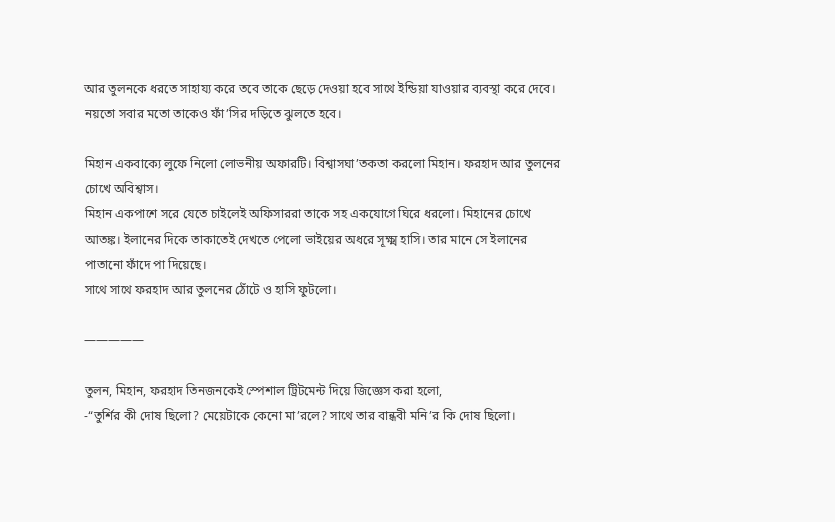আর তুলনকে ধরতে সাহায্য করে তবে তাকে ছেড়ে দেওয়া হবে সাথে ইন্ডিয়া যাওয়ার ব্যবস্থা করে দেবে। নয়তো সবার মতো তাকেও ফাঁ’সির দড়িতে ঝুলতে হবে।

মিহান একবাক্যে লুফে নিলো লোভনীয় অফারটি। বিশ্বাসঘা’তকতা করলো মিহান। ফরহাদ আর তুলনের চোখে অবিশ্বাস।
মিহান একপাশে সরে যেতে চাইলেই অফিসাররা তাকে সহ একযোগে ঘিরে ধরলো। মিহানের চোখে আতঙ্ক। ইলানের দিকে তাকাতেই দেখতে পেলো ভাইয়ের অধরে সূক্ষ্ম হাসি। তার মানে সে ইলানের পাতানো ফাঁদে পা দিয়েছে।
সাথে সাথে ফরহাদ আর তুলনের ঠোঁটে ও হাসি ফুটলো।

—————

তুলন, মিহান, ফরহাদ তিনজনকেই স্পেশাল ট্রিটমেন্ট দিয়ে জিজ্ঞেস করা হলো,
-“তুর্শির কী দোষ ছিলো? মেয়েটাকে কেনো মা’রলে? সাথে তার বান্ধবী মনি’র কি দোষ ছিলো।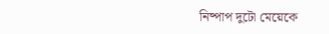নিষ্পাপ দুটো মেয়েকে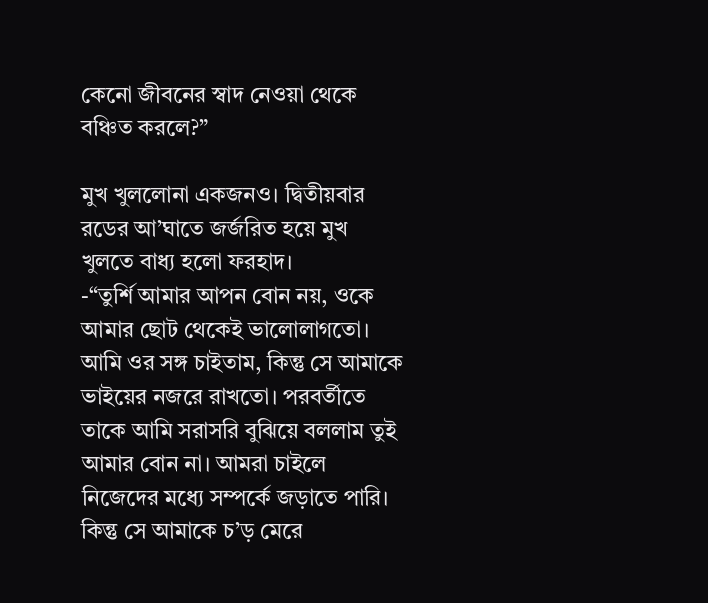কেনো জীবনের স্বাদ নেওয়া থেকে বঞ্চিত করলে?”

মুখ খুললোনা একজনও। দ্বিতীয়বার রডের আ’ঘাতে জর্জরিত হয়ে মুখ খুলতে বাধ্য হলো ফরহাদ।
-“তুর্শি আমার আপন বোন নয়, ওকে আমার ছোট থেকেই ভালোলাগতো। আমি ওর সঙ্গ চাইতাম, কিন্তু সে আমাকে ভাইয়ের নজরে রাখতো। পরবর্তীতে তাকে আমি সরাসরি বুঝিয়ে বললাম তুই আমার বোন না। আমরা চাইলে নিজেদের মধ্যে সম্পর্কে জড়াতে পারি। কিন্তু সে আমাকে চ’ড় মেরে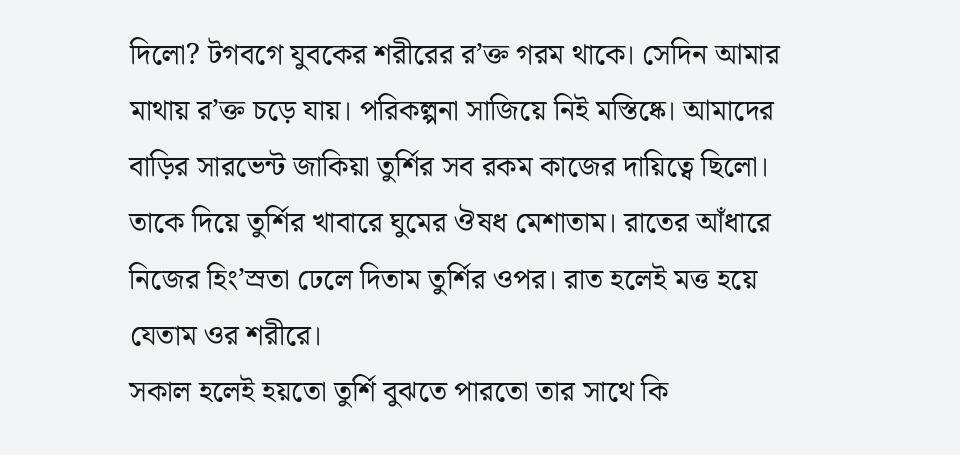দিলো? টগবগে যুবকের শরীরের র’ক্ত গরম থাকে। সেদিন আমার মাথায় র’ক্ত চড়ে যায়। পরিকল্পনা সাজিয়ে নিই মস্তিষ্কে। আমাদের বাড়ির সারভেন্ট জাকিয়া তুর্শির সব রকম কাজের দায়িত্বে ছিলো। তাকে দিয়ে তুর্শির খাবারে ঘুমের ঔষধ মেশাতাম। রাতের আঁধারে নিজের হিং’স্রতা ঢেলে দিতাম তুর্শির ওপর। রাত হলেই মত্ত হয়ে যেতাম ওর শরীরে।
সকাল হলেই হয়তো তুর্শি বুঝতে পারতো তার সাথে কি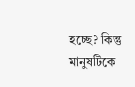হচ্ছে? কিন্তু মানুষটিকে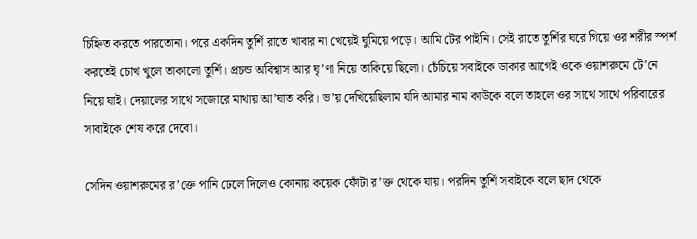চিহ্নিত করতে পারতোনা। পরে একদিন তুর্শি রাতে খাবার না খেয়েই ঘুমিয়ে পড়ে। আমি টের পাইনি। সেই রাতে তুর্শির ঘরে গিয়ে ওর শরীর স্পর্শ করতেই চোখ খুলে তাকালো তুর্শি। প্রচন্ড অবিশ্বাস আর ঘৃ’ণা নিয়ে তাকিয়ে ছিলো। চেঁচিয়ে সবাইকে ডাকার আগেই ওকে ওয়াশরুমে টে’নে নিয়ে যাই। দেয়ালের সাথে সজোরে মাথায় আ’ঘাত করি। ভ’য় দেখিয়েছিলাম যদি আমার নাম কাউকে বলে তাহলে ওর সাথে সাথে পরিবারের সাবাইকে শেষ করে দেবো।

সেদিন ওয়াশরুমের র’ক্তে পানি ঢেলে দিলেও কোনায় কয়েক ফোঁটা র’ক্ত থেকে যায়। পরদিন তুর্শি সবাইকে বলে ছাদ থেকে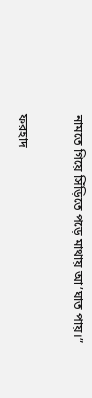নামতে গিয়ে সিঁড়িতে পড়ে মাথায় আ’ঘাত পায়।”

ফরহাদ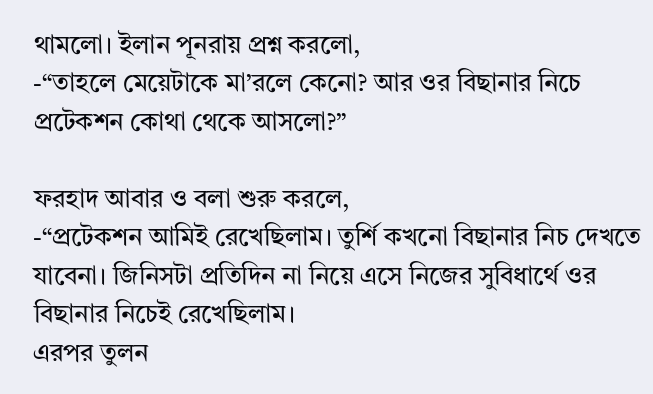থামলো। ইলান পূনরায় প্রশ্ন করলো,
-“তাহলে মেয়েটাকে মা’রলে কেনো? আর ওর বিছানার নিচে প্রটেকশন কোথা থেকে আসলো?”

ফরহাদ আবার ও বলা শুরু করলে,
-“প্রটেকশন আমিই রেখেছিলাম। তুর্শি কখনো বিছানার নিচ দেখতে যাবেনা। জিনিসটা প্রতিদিন না নিয়ে এসে নিজের সুবিধার্থে ওর বিছানার নিচেই রেখেছিলাম।
এরপর তুলন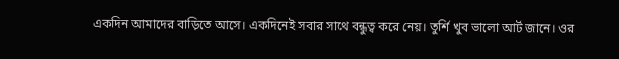একদিন আমাদের বাড়িতে আসে। একদিনেই সবার সাথে বন্ধুত্ব করে নেয়। তুর্শি খুব ভালো আর্ট জানে। ওর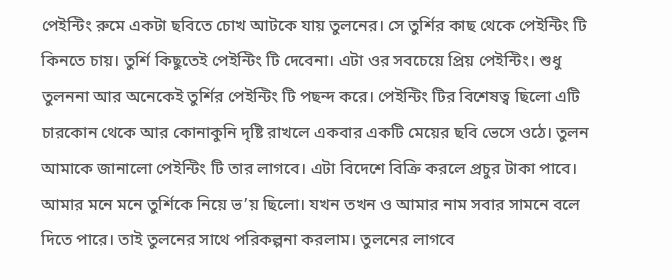পেইন্টিং রুমে একটা ছবিতে চোখ আটকে যায় তুলনের। সে তুর্শির কাছ থেকে পেইন্টিং টি কিনতে চায়। তুর্শি কিছুতেই পেইন্টিং টি দেবেনা। এটা ওর সবচেয়ে প্রিয় পেইন্টিং। শুধু তুলননা আর অনেকেই তুর্শির পেইন্টিং টি পছন্দ করে। পেইন্টিং টির বিশেষত্ব ছিলো এটি চারকোন থেকে আর কোনাকুনি দৃষ্টি রাখলে একবার একটি মেয়ের ছবি ভেসে ওঠে। তুলন আমাকে জানালো পেইন্টিং টি তার লাগবে। এটা বিদেশে বিক্রি করলে প্রচুর টাকা পাবে।
আমার মনে মনে তুর্শিকে নিয়ে ভ’য় ছিলো। যখন তখন ও আমার নাম সবার সামনে বলে দিতে পারে। তাই তুলনের সাথে পরিকল্পনা করলাম। তুলনের লাগবে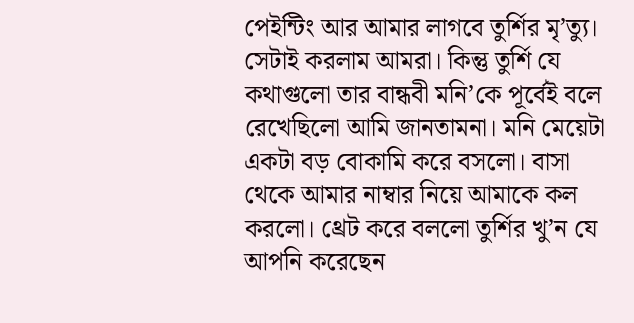পেইন্টিং আর আমার লাগবে তুর্শির মৃ’ত্যু। সেটাই করলাম আমরা। কিন্তু তুর্শি যে কথাগুলো তার বান্ধবী মনি’কে পূর্বেই বলে রেখেছিলো আমি জানতামনা। মনি মেয়েটা একটা বড় বোকামি করে বসলো। বাসা থেকে আমার নাম্বার নিয়ে আমাকে কল করলো। থ্রেট করে বললো তুর্শির খু’ন যে আপনি করেছেন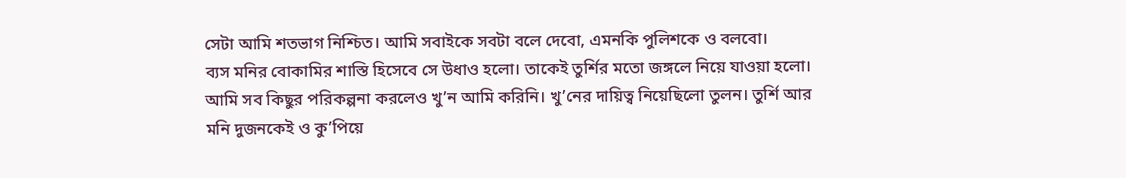সেটা আমি শতভাগ নিশ্চিত। আমি সবাইকে সবটা বলে দেবো, এমনকি পুলিশকে ও বলবো।
ব্যস মনির বোকামির শাস্তি হিসেবে সে উধাও হলো। তাকেই তুর্শির মতো জঙ্গলে নিয়ে যাওয়া হলো। আমি সব কিছুর পরিকল্পনা করলেও খু’ন আমি করিনি। খু’নের দায়িত্ব নিয়েছিলো তুলন। তুর্শি আর মনি দুজনকেই ও কু’পিয়ে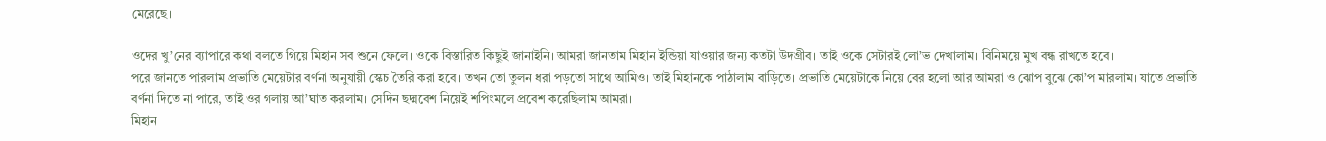মেরেছে।

ওদের খু’নের ব্যাপারে কথা বলতে গিয়ে মিহান সব শুনে ফেলে। ওকে বিস্তারিত কিছুই জানাইনি। আমরা জানতাম মিহান ইন্ডিয়া যাওয়ার জন্য কতটা উদগ্রীব। তাই ওকে সেটারই লো’ভ দেখালাম। বিনিময়ে মুখ বন্ধ রাখতে হবে।
পরে জানতে পারলাম প্রভাতি মেয়েটার বর্ণনা অনুযায়ী স্কেচ তৈরি করা হবে। তখন তো তুলন ধরা পড়তো সাথে আমিও। তাই মিহানকে পাঠালাম বাড়িতে। প্রভাতি মেয়েটাকে নিয়ে বের হলো আর আমরা ও ঝোপ বুঝে কো’প মারলাম। যাতে প্রভাতি বর্ণনা দিতে না পারে, তাই ওর গলায় আ’ঘাত করলাম। সেদিন ছদ্মবেশ নিয়েই শপিংমলে প্রবেশ করেছিলাম আমরা।
মিহান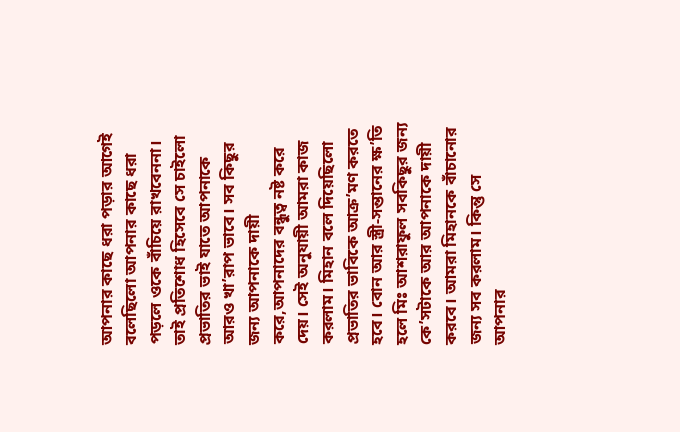আপনার কাছে ধরা পড়ার আগেই বলেছিলো আপনার কাছে ধরা পড়লে ওকে বাঁচিয়ে রাখবেননা। তাই প্রতিশোধ হিসেবে সে চাইলো প্রভাতির ভাই যাতে আপনাকে আরও খা’রাপ ভাবে। সব কিছুর জন্য আপনাকে দায়ী করে,আপনাদের বন্ধুত্ব নষ্ট করে দেয়। সেই অনুযায়ী আমরা কাজ করলাম। মিহান বলে দিয়েছিলো প্রভাতির ভাবিকে আক্র’মণ করতে হবে। বোন আর স্ত্রী-সন্তানের ক্ষ’তি হলে মিঃ আশরাফুল সবকিছুর জন্য কে’সটাকে আর আপনাকে দায়ী করবে। আমরা মিহানকে বাঁচানোর জন্য সব করলাম। কিন্তু সে আপনার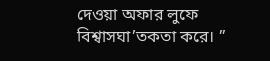দেওয়া অফার লুফে বিশ্বাসঘা’তকতা করে। ”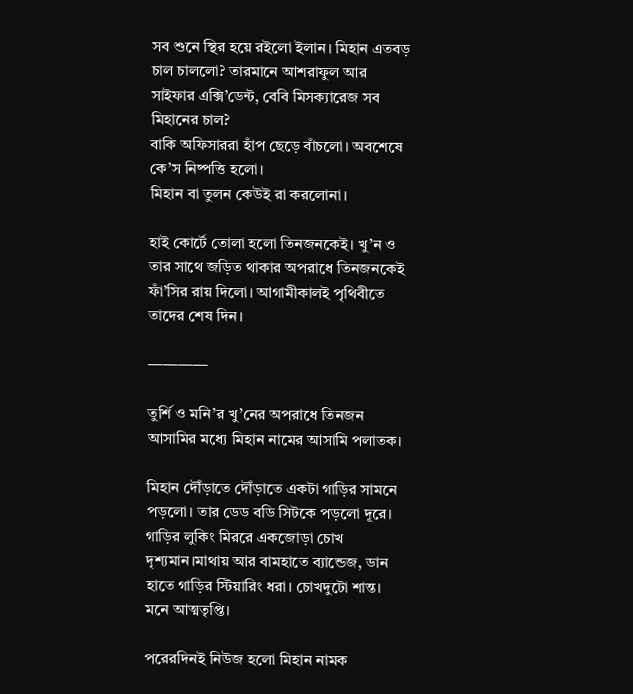সব শুনে স্থির হয়ে রইলো ইলান। মিহান এতবড় চাল চাললো? তারমানে আশরাফুল আর সাইফার এক্সি’ডেন্ট, বেবি মিসক্যারেজ সব মিহানের চাল?
বাকি অফিসাররা হাঁপ ছেড়ে বাঁচলো। অবশেষে কে’স নিষ্পত্তি হলো।
মিহান বা তুলন কেউই রা করলোনা।

হাই কোর্টে তোলা হলো তিনজনকেই। খু’ন ও তার সাথে জড়িত থাকার অপরাধে তিনজনকেই ফাঁ’সির রায় দিলো। আগামীকালই পৃথিবীতে তাদের শেষ দিন।

————

তুর্শি ও মনি’র খু’নের অপরাধে তিনজন আসামির মধ্যে মিহান নামের আসামি পলাতক।

মিহান দৌঁড়াতে দৌঁড়াতে একটা গাড়ির সামনে পড়লো। তার ডেড বডি সিটকে পড়লো দূরে। গাড়ির লুকিং মিররে একজোড়া চোখ দৃশ্যমান।মাথায় আর বামহাতে ব্যান্ডেজ, ডান হাতে গাড়ির স্টিয়ারিং ধরা। চোখদুটো শান্ত। মনে আত্মতৃপ্তি।

পরেরদিনই নিউজ হলো মিহান নামক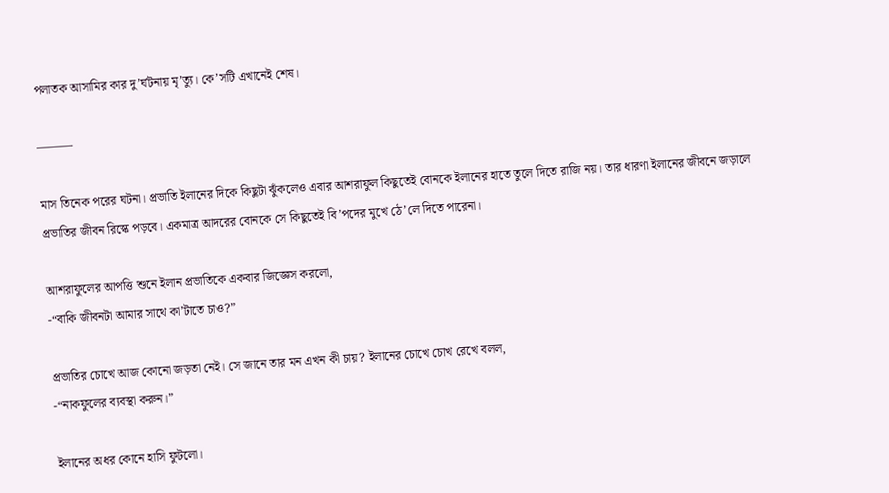পলাতক আসামির কার দু’র্ঘটনায় মৃ’ত্যু। কে’সটি এখানেই শেষ।

———

মাস তিনেক পরের ঘটনা। প্রভাতি ইলানের দিকে কিছুটা ঝুঁকলেও এবার আশরাফুল কিছুতেই বোনকে ইলানের হাতে তুলে দিতে রাজি নয়। তার ধারণা ইলানের জীবনে জড়ালে প্রভাতির জীবন রিস্কে পড়বে। একমাত্র আদরের বোনকে সে কিছুতেই বি’পদের মুখে ঠে’লে দিতে পারেনা।

আশরাফুলের আপত্তি শুনে ইলান প্রভাতিকে একবার জিজ্ঞেস করলো,
-“বাকি জীবনটা আমার সাথে কা’টাতে চাও?”

প্রভাতির চোখে আজ কোনো জড়তা নেই। সে জানে তার মন এখন কী চায়? ইলানের চোখে চোখ রেখে বলল,
-“নাকফুলের ব্যবস্থা করুন।”

ইলানের অধর কোনে হাসি ফুটলো।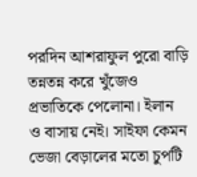পরদিন আশরাফুল পুরো বাড়ি তন্নতন্ন করে খুঁজেও প্রভাতিকে পেলোনা। ইলান ও বাসায় নেই। সাইফা কেমন ভেজা বেড়ালের মতো চুপটি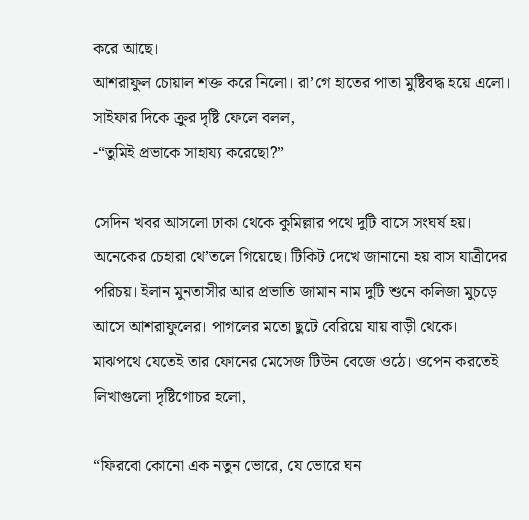করে আছে।
আশরাফুল চোয়াল শক্ত করে নিলো। রা’গে হাতের পাতা মুষ্টিবদ্ধ হয়ে এলো। সাইফার দিকে ক্রুর দৃষ্টি ফেলে বলল,
-“তুমিই প্রভাকে সাহায্য করেছো?”

সেদিন খবর আসলো ঢাকা থেকে কুমিল্লার পথে দুটি বাসে সংঘর্ষ হয়। অনেকের চেহারা থে’তলে গিয়েছে। টিকিট দেখে জানানো হয় বাস যাত্রীদের পরিচয়। ইলান মুনতাসীর আর প্রভাতি জামান নাম দুটি শুনে কলিজা মুচড়ে আসে আশরাফুলের। পাগলের মতো ছুটে বেরিয়ে যায় বাড়ী থেকে। মাঝপথে যেতেই তার ফোনের মেসেজ টিউন বেজে ওঠে। ওপেন করতেই লিখাগুলো দৃষ্টিগোচর হলো,

“ফিরবো কোনো এক নতুন ভোরে, যে ভোরে ঘন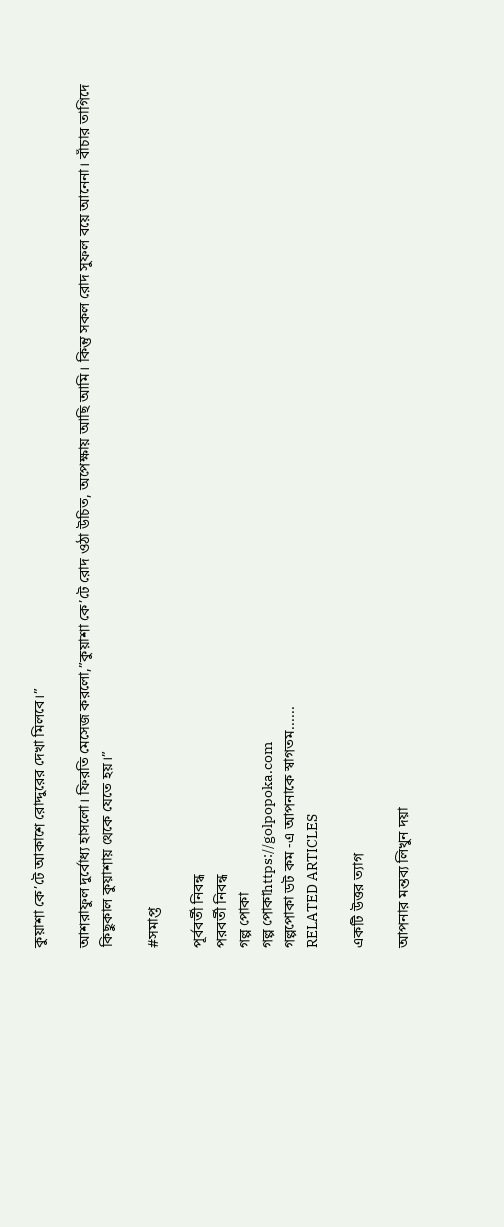কুয়াশা কে’টে আকাশে রোদ্দুরের দেখা মিলবে।”

আশরাফুল দুর্বোধ্য হাসলো। ফিরতি মেসেজ করলো,”কুয়াশা কে’টে রোদ ওঠা উচিত, অপেক্ষায় আছি আমি। কিন্তু সকল রোদ সুফল বয়ে আনেনা। বাঁচার তাগিদে কিছুকাল কুয়াশায় থেকে যেতে হয়।”

#সমাপ্ত

পূর্ববর্তী নিবন্ধ
পরবর্তী নিবন্ধ
গল্প পোকা
গল্প পোকাhttps://golpopoka.com
গল্পপোকা ডট কম -এ আপনাকে স্বাগতম......
RELATED ARTICLES

একটি উত্তর ত্যাগ

আপনার মন্তব্য লিখুন দয়া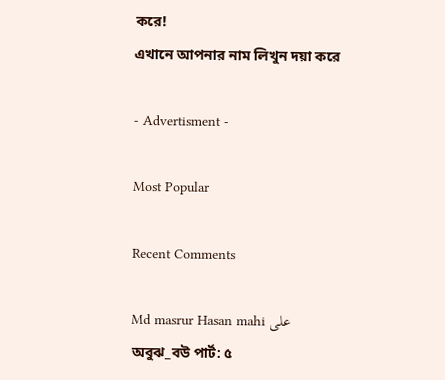করে!
এখানে আপনার নাম লিখুন দয়া করে

- Advertisment -

Most Popular

Recent Comments

Md masrur Hasan mahi على অবুঝ_বউ পার্ট: ৫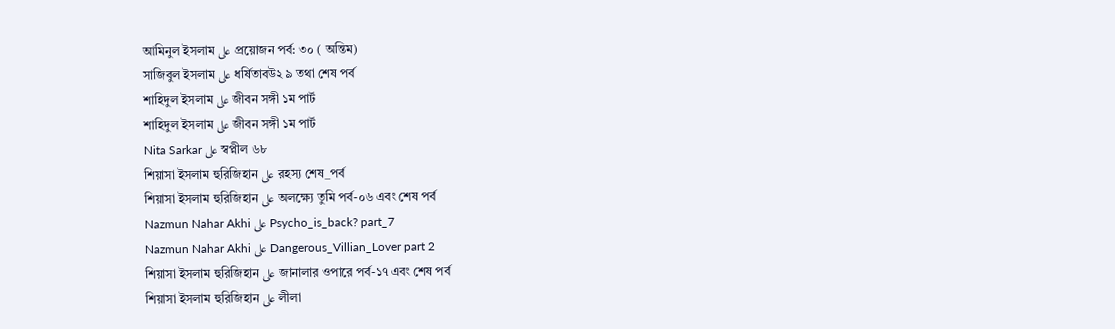আমিনুল ইসলাম على প্রয়োজন পর্ব: ৩০ ( অন্তিম)
সাজিবুল ইসলাম على ধর্ষিতাবউ২ ৯ তথা শেষ পর্ব
শাহিদুল ইসলাম على জীবন সঙ্গী ১ম পার্ট
শাহিদুল ইসলাম على জীবন সঙ্গী ১ম পার্ট
Nita Sarkar على স্বপ্নীল ৬৮
শিয়াসা ইসলাম হুরিজিহান على রহস্য শেষ_পর্ব
শিয়াসা ইসলাম হুরিজিহান على অলক্ষ্যে তুমি পর্ব-০৬ এবং শেষ পর্ব
Nazmun Nahar Akhi على Psycho_is_back? part_7
Nazmun Nahar Akhi على Dangerous_Villian_Lover part 2
শিয়াসা ইসলাম হুরিজিহান على জানালার ওপারে পর্ব-১৭ এবং শেষ পর্ব
শিয়াসা ইসলাম হুরিজিহান على লীলা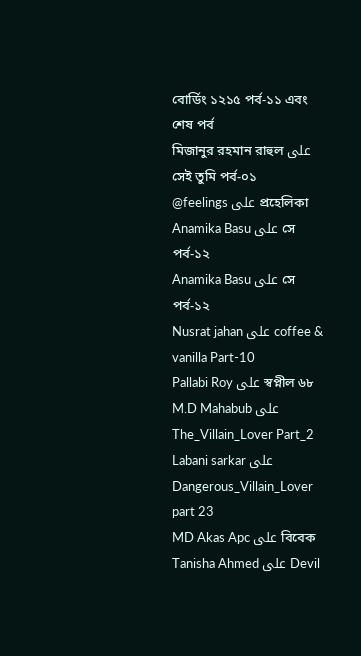বোর্ডিং ১২১৫ পর্ব-১১ এবং শেষ পর্ব
মিজানুর রহমান রাহুল على সেই তুমি পর্ব-০১
@feelings على প্রহেলিকা
Anamika Basu على সে পর্ব-১২
Anamika Basu على সে পর্ব-১২
Nusrat jahan على coffee & vanilla Part-10
Pallabi Roy على স্বপ্নীল ৬৮
M.D Mahabub على The_Villain_Lover Part_2
Labani sarkar على Dangerous_Villain_Lover part 23
MD Akas Apc على বিবেক
Tanisha Ahmed على Devil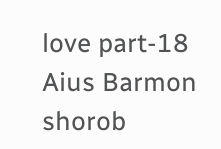love part-18
Aius Barmon shorob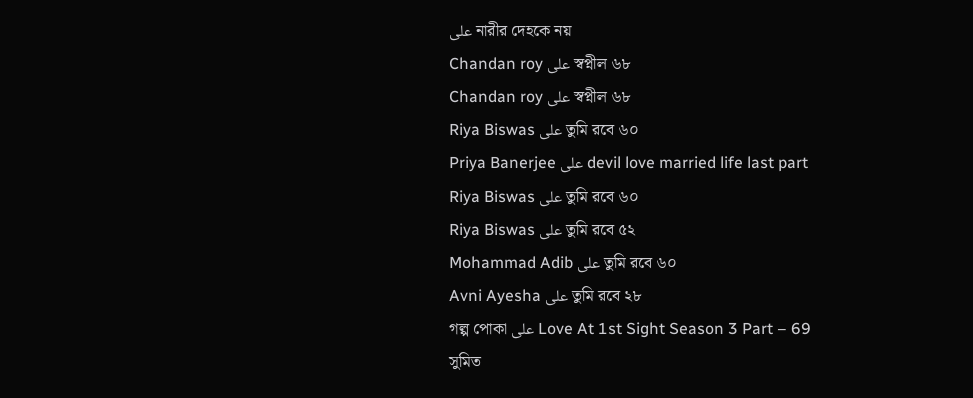على নারীর দেহকে নয়
Chandan roy على স্বপ্নীল ৬৮
Chandan roy على স্বপ্নীল ৬৮
Riya Biswas على তুমি রবে ৬০
Priya Banerjee على devil love married life last part
Riya Biswas على তুমি রবে ৬০
Riya Biswas على তুমি রবে ৫২
Mohammad Adib على তুমি রবে ৬০
Avni Ayesha على তুমি রবে ২৮
গল্প পোকা على Love At 1st Sight Season 3 Part – 69
সুমিত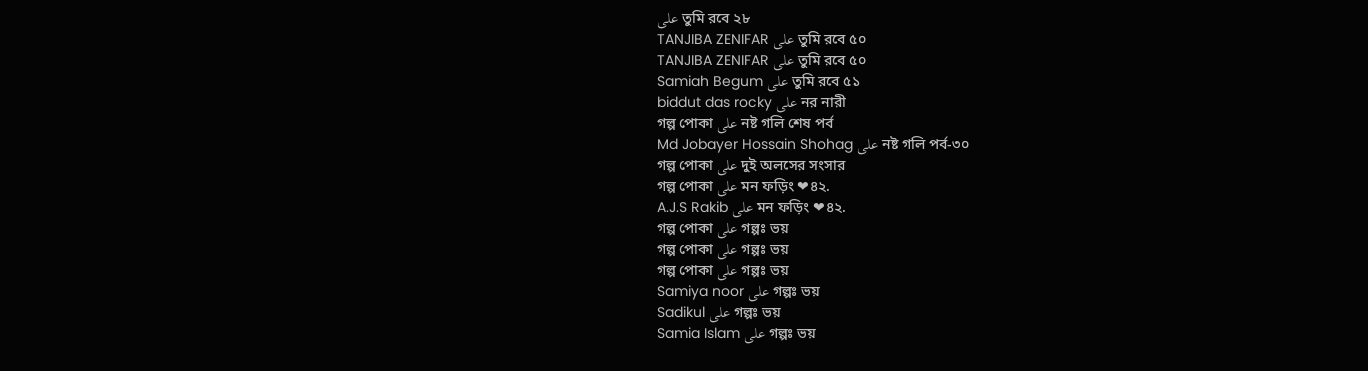على তুমি রবে ২৮
TANJIBA ZENIFAR على তুমি রবে ৫০
TANJIBA ZENIFAR على তুমি রবে ৫০
Samiah Begum على তুমি রবে ৫১
biddut das rocky على নর নারী
গল্প পোকা على নষ্ট গলি শেষ পর্ব
Md Jobayer Hossain Shohag على নষ্ট গলি পর্ব-৩০
গল্প পোকা على দুই অলসের সংসার
গল্প পোকা على মন ফড়িং ❤৪২.
A.J.S Rakib على মন ফড়িং ❤৪২.
গল্প পোকা على গল্পঃ ভয়
গল্প পোকা على গল্পঃ ভয়
গল্প পোকা على গল্পঃ ভয়
Samiya noor على গল্পঃ ভয়
Sadikul على গল্পঃ ভয়
Samia Islam على গল্পঃ ভয়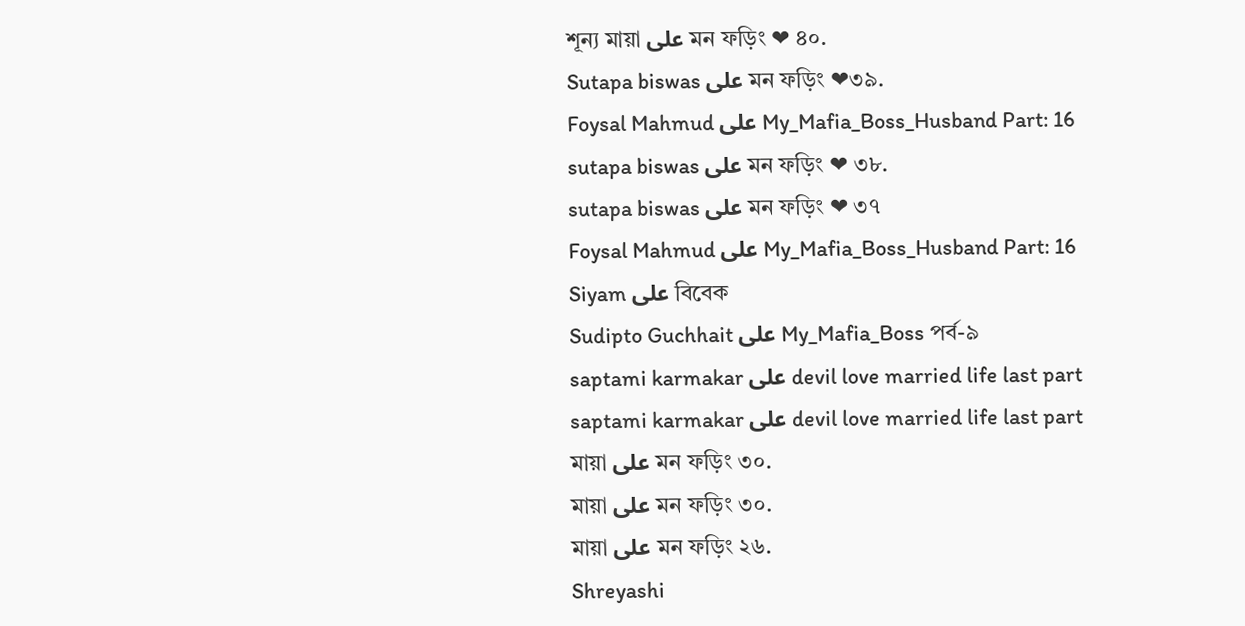শূন্য মায়া على মন ফড়িং ❤ ৪০.
Sutapa biswas على মন ফড়িং ❤৩৯.
Foysal Mahmud على My_Mafia_Boss_Husband Part: 16
sutapa biswas على মন ফড়িং ❤ ৩৮.
sutapa biswas على মন ফড়িং ❤ ৩৭
Foysal Mahmud على My_Mafia_Boss_Husband Part: 16
Siyam على বিবেক
Sudipto Guchhait على My_Mafia_Boss পর্ব-৯
saptami karmakar على devil love married life last part
saptami karmakar على devil love married life last part
মায়া على মন ফড়িং ৩০.
মায়া على মন ফড়িং ৩০.
মায়া على মন ফড়িং ২৬.
Shreyashi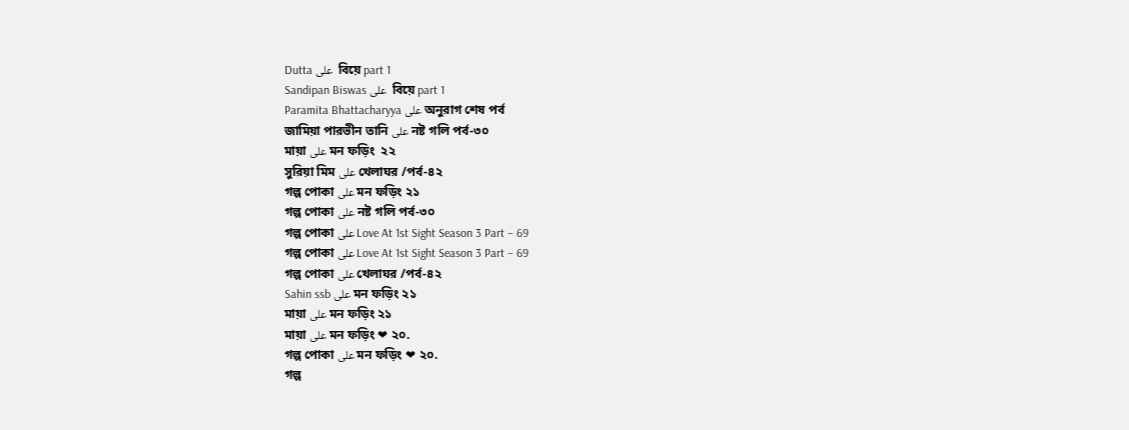Dutta على  বিয়ে part 1
Sandipan Biswas على  বিয়ে part 1
Paramita Bhattacharyya على অনুরাগ শেষ পর্ব
জামিয়া পারভীন তানি على নষ্ট গলি পর্ব-৩০
মায়া على মন ফড়িং  ২২
সুরিয়া মিম على খেলাঘর /পর্ব-৪২
গল্প পোকা على মন ফড়িং ২১
গল্প পোকা على নষ্ট গলি পর্ব-৩০
গল্প পোকা على Love At 1st Sight Season 3 Part – 69
গল্প পোকা على Love At 1st Sight Season 3 Part – 69
গল্প পোকা على খেলাঘর /পর্ব-৪২
Sahin ssb على মন ফড়িং ২১
মায়া على মন ফড়িং ২১
মায়া على মন ফড়িং ❤ ২০.
গল্প পোকা على মন ফড়িং ❤ ২০.
গল্প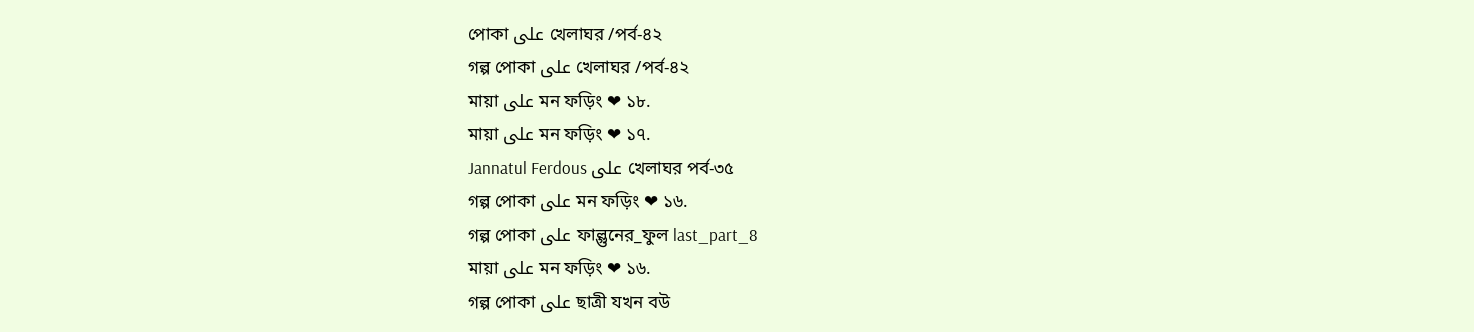পোকা على খেলাঘর /পর্ব-৪২
গল্প পোকা على খেলাঘর /পর্ব-৪২
মায়া على মন ফড়িং ❤ ১৮.
মায়া على মন ফড়িং ❤ ১৭.
Jannatul Ferdous على খেলাঘর পর্ব-৩৫
গল্প পোকা على মন ফড়িং ❤ ১৬.
গল্প পোকা على ফাল্গুনের_ফুল last_part_8
মায়া على মন ফড়িং ❤ ১৬.
গল্প পোকা على ছাত্রী যখন বউ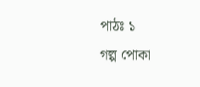পাঠঃ ১
গল্প পোকা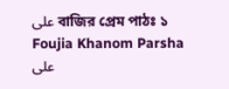على বাজির প্রেম পাঠঃ ১
Foujia Khanom Parsha على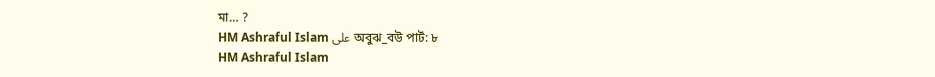মা… ?
HM Ashraful Islam على অবুঝ_বউ পার্ট: ৮
HM Ashraful Islam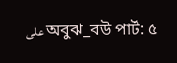على অবুঝ_বউ পার্ট: ৫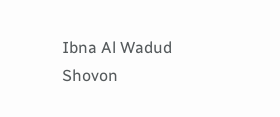Ibna Al Wadud Shovon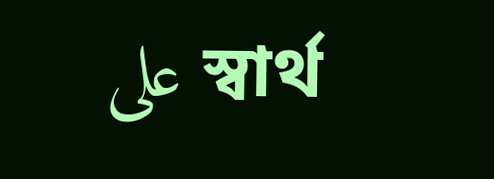على স্বার্থ